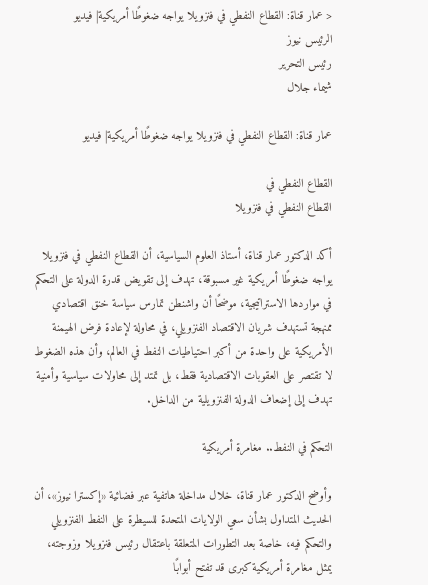< عمار قناة: القطاع النفطي في فنزويلا يواجه ضغوطًا أمريكية| فيديو
الرئيس نيوز
رئيس التحرير
شيماء جلال

عمار قناة: القطاع النفطي في فنزويلا يواجه ضغوطًا أمريكية| فيديو

القطاع النفطي في
القطاع النفطي في فنزويلا

أكد الدكتور عمار قناة، أستاذ العلوم السياسية، أن القطاع النفطي في فنزويلا يواجه ضغوطًا أمريكية غير مسبوقة، تهدف إلى تقويض قدرة الدولة على التحكم في مواردها الاستراتيجية، موضحًا أن واشنطن تمارس سياسة خنق اقتصادي ممنهجة تستهدف شريان الاقتصاد الفنزويلي، في محاولة لإعادة فرض الهيمنة الأمريكية على واحدة من أكبر احتياطيات النفط في العالم، وأن هذه الضغوط لا تقتصر على العقوبات الاقتصادية فقط، بل تمتد إلى محاولات سياسية وأمنية تهدف إلى إضعاف الدولة الفنزويلية من الداخل.

التحكم في النفط.. مغامرة أمريكية

وأوضح الدكتور عمار قناة، خلال مداخلة هاتفية عبر فضائية «إكسترا نيوز»، أن الحديث المتداول بشأن سعي الولايات المتحدة للسيطرة على النفط الفنزويلي والتحكم فيه، خاصة بعد التطورات المتعلقة باعتقال رئيس فنزويلا وزوجته، يمثل مغامرة أمريكية كبرى قد تفتح أبوابًا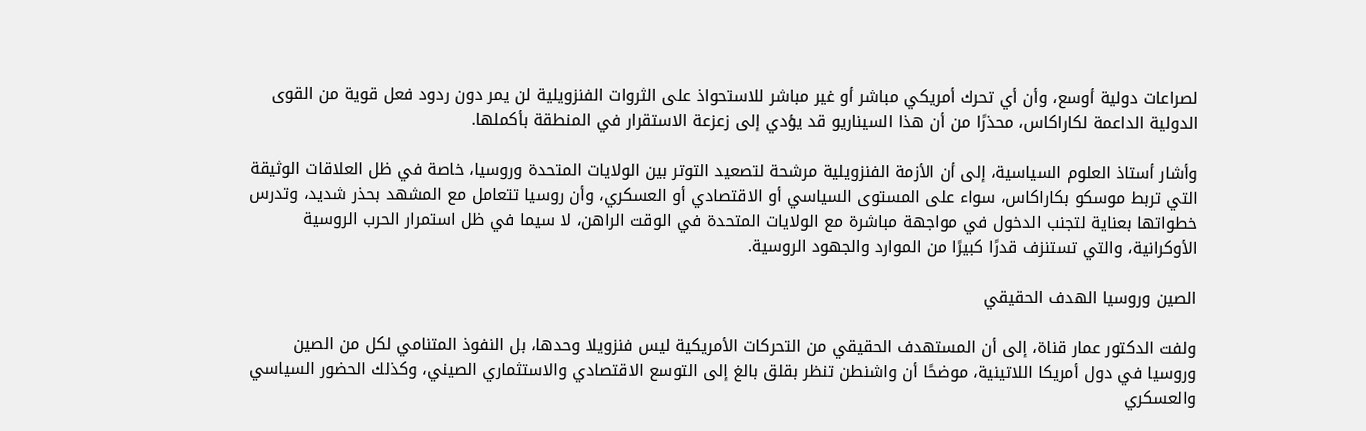لصراعات دولية أوسع، وأن أي تحرك أمريكي مباشر أو غير مباشر للاستحواذ على الثروات الفنزويلية لن يمر دون ردود فعل قوية من القوى الدولية الداعمة لكاراكاس، محذرًا من أن هذا السيناريو قد يؤدي إلى زعزعة الاستقرار في المنطقة بأكملها.

وأشار أستاذ العلوم السياسية، إلى أن الأزمة الفنزويلية مرشحة لتصعيد التوتر بين الولايات المتحدة وروسيا، خاصة في ظل العلاقات الوثيقة التي تربط موسكو بكاراكاس، سواء على المستوى السياسي أو الاقتصادي أو العسكري، وأن روسيا تتعامل مع المشهد بحذر شديد، وتدرس خطواتها بعناية لتجنب الدخول في مواجهة مباشرة مع الولايات المتحدة في الوقت الراهن، لا سيما في ظل استمرار الحرب الروسية الأوكرانية، والتي تستنزف قدرًا كبيرًا من الموارد والجهود الروسية.

الصين وروسيا الهدف الحقيقي

ولفت الدكتور عمار قناة، إلى أن المستهدف الحقيقي من التحركات الأمريكية ليس فنزويلا وحدها، بل النفوذ المتنامي لكل من الصين وروسيا في دول أمريكا اللاتينية، موضحًا أن واشنطن تنظر بقلق بالغ إلى التوسع الاقتصادي والاستثماري الصيني، وكذلك الحضور السياسي والعسكري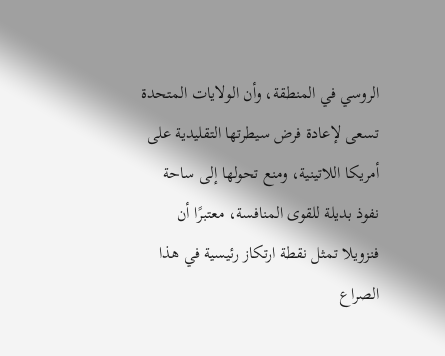الروسي في المنطقة، وأن الولايات المتحدة تسعى لإعادة فرض سيطرتها التقليدية على أمريكا اللاتينية، ومنع تحولها إلى ساحة نفوذ بديلة للقوى المنافسة، معتبرًا أن فنزويلا تمثل نقطة ارتكاز رئيسية في هذا الصراع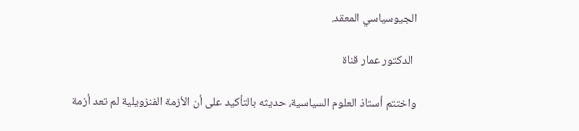الجيوسياسي المعقد.

 الدكتور عمار قناة

واختتم أستاذ العلوم السياسية، حديثه بالتأكيد على أن الأزمة الفنزويلية لم تعد أزمة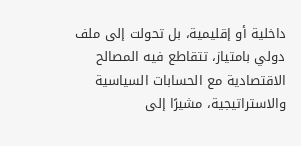داخلية أو إقليمية، بل تحولت إلى ملف دولي بامتياز، تتقاطع فيه المصالح الاقتصادية مع الحسابات السياسية والاستراتيجية، مشيرًا إلى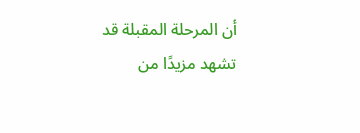أن المرحلة المقبلة قد تشهد مزيدًا من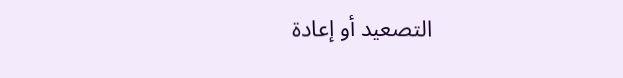التصعيد أو إعادة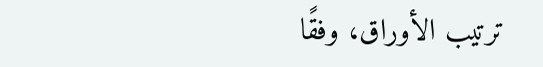ترتيب الأوراق، وفقًا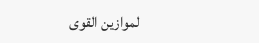لموازين القوى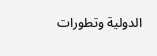الدولية وتطورات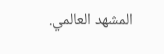المشهد العالمي.